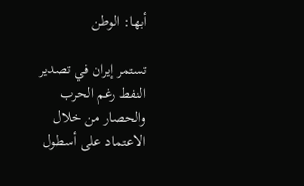أبها: الوطن

تستمر إيران في تصدير النفط رغم الحرب والحصار من خلال الاعتماد على أسطول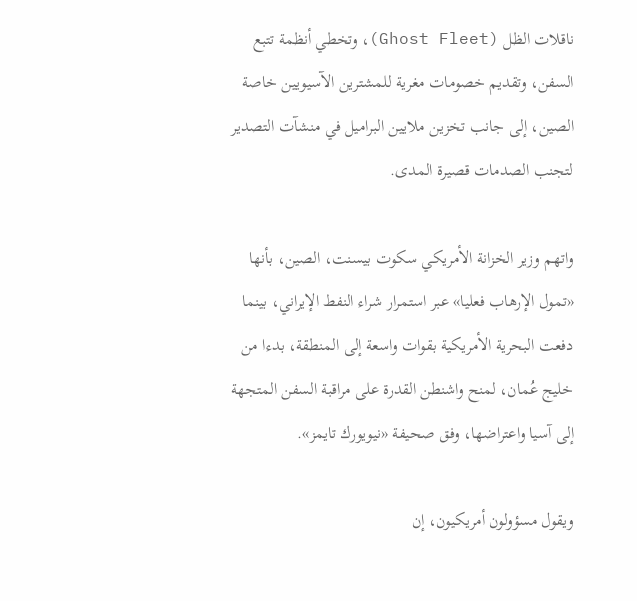ناقلات الظل (Ghost Fleet)، وتخطي أنظمة تتبع السفن، وتقديم خصومات مغرية للمشترين الآسيويين خاصة الصين، إلى جانب تخزين ملايين البراميل في منشآت التصدير لتجنب الصدمات قصيرة المدى.

واتهم وزير الخزانة الأمريكي سكوت بيسنت، الصين، بأنها «تمول الإرهاب فعليا» عبر استمرار شراء النفط الإيراني، بينما دفعت البحرية الأمريكية بقوات واسعة إلى المنطقة، بدءا من خليج عُمان، لمنح واشنطن القدرة على مراقبة السفن المتجهة إلى آسيا واعتراضها، وفق صحيفة «نيويورك تايمز».

ويقول مسؤولون أمريكيون، إن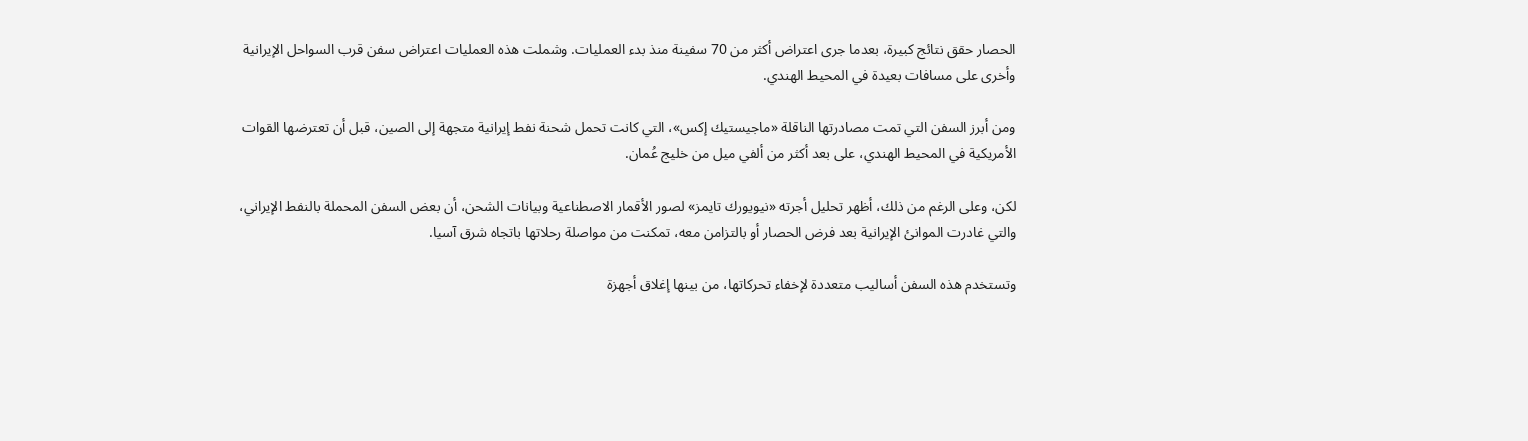الحصار حقق نتائج كبيرة، بعدما جرى اعتراض أكثر من 70 سفينة منذ بدء العمليات. وشملت هذه العمليات اعتراض سفن قرب السواحل الإيرانية وأخرى على مسافات بعيدة في المحيط الهندي.

ومن أبرز السفن التي تمت مصادرتها الناقلة «ماجيستيك إكس»، التي كانت تحمل شحنة نفط إيرانية متجهة إلى الصين، قبل أن تعترضها القوات الأمريكية في المحيط الهندي، على بعد أكثر من ألفي ميل من خليج عُمان.

لكن، وعلى الرغم من ذلك، أظهر تحليل أجرته «نيويورك تايمز» لصور الأقمار الاصطناعية وبيانات الشحن، أن بعض السفن المحملة بالنفط الإيراني، والتي غادرت الموانئ الإيرانية بعد فرض الحصار أو بالتزامن معه، تمكنت من مواصلة رحلاتها باتجاه شرق آسيا.

وتستخدم هذه السفن أساليب متعددة لإخفاء تحركاتها، من بينها إغلاق أجهزة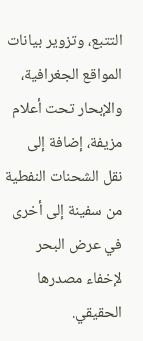التتبع، وتزوير بيانات المواقع الجغرافية، والإبحار تحت أعلام مزيفة، إضافة إلى نقل الشحنات النفطية من سفينة إلى أخرى في عرض البحر لإخفاء مصدرها الحقيقي.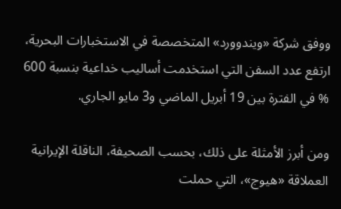ووفق شركة «ويندوورد» المتخصصة في الاستخبارات البحرية، ارتفع عدد السفن التي استخدمت أساليب خداعية بنسبة 600 % في الفترة بين 19 أبريل الماضي و3 مايو الجاري.

ومن أبرز الأمثلة على ذلك، بحسب الصحيفة، الناقلة الإيرانية العملاقة «هيوج»، التي حملت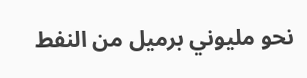نحو مليوني برميل من النفط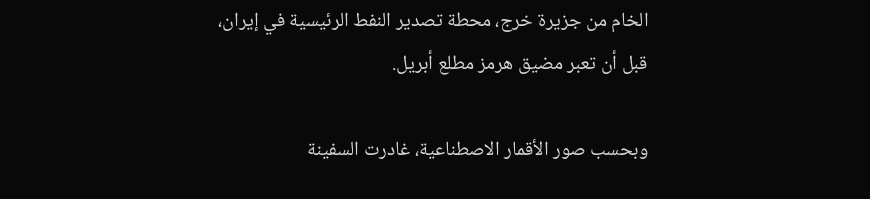الخام من جزيرة خرج، محطة تصدير النفط الرئيسية في إيران، قبل أن تعبر مضيق هرمز مطلع أبريل.

وبحسب صور الأقمار الاصطناعية، غادرت السفينة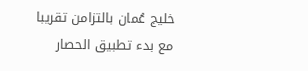خليج عُمان بالتزامن تقريبا مع بدء تطبيق الحصار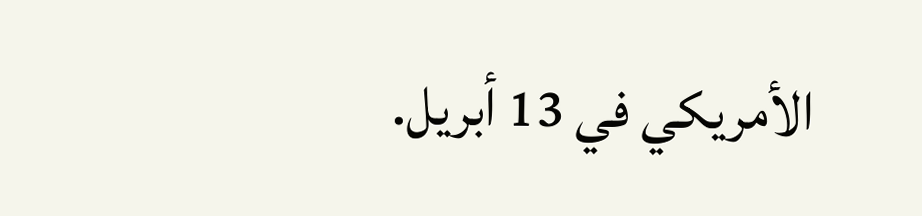الأمريكي في 13 أبريل.